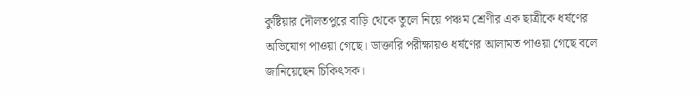কুষ্টিয়ার দৌলতপুরে বাড়ি থেকে তুলে নিয়ে পঞ্চম শ্রেণীর এক ছাত্রীকে ধর্ষণের অভিযোগ পাওয়া গেছে। ডাক্তারি পরীক্ষায়ও ধর্ষণের আলামত পাওয়া গেছে বলে জানিয়েছেন চিকিৎসক।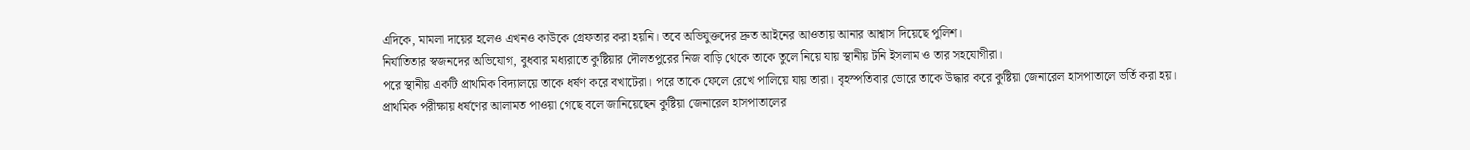এদিকে, মামলা দায়ের হলেও এখনও কাউকে গ্রেফতার করা হয়নি। তবে অভিযুক্তদের দ্রুত আইনের আওতায় আনার আশ্বাস দিয়েছে পুলিশ।
নির্যাতিতার স্বজনদের অভিযোগ, বুধবার মধ্যরাতে কুষ্টিয়ার দৌলতপুরের নিজ বাড়ি থেকে তাকে তুলে নিয়ে যায় স্থানীয় টনি ইসলাম ও তার সহযোগীরা।
পরে স্থানীয় একটি প্রাথমিক বিদ্যালয়ে তাকে ধর্ষণ করে বখাটেরা। পরে তাকে ফেলে রেখে পালিয়ে যায় তারা। বৃহস্পতিবার ভোরে তাকে উদ্ধার করে কুষ্টিয়া জেনারেল হাসপাতালে ভর্তি করা হয়।
প্রাথমিক পরীক্ষায় ধর্ষণের আলামত পাওয়া গেছে বলে জানিয়েছেন কুষ্টিয়া জেনারেল হাসপাতালের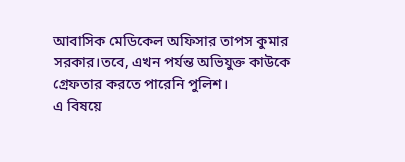আবাসিক মেডিকেল অফিসার তাপস কুমার সরকার।তবে, এখন পর্যন্ত অভিযুক্ত কাউকে গ্রেফতার করতে পারেনি পুলিশ।
এ বিষয়ে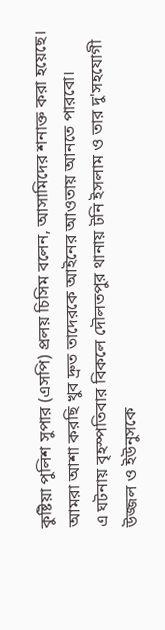কুষ্টিয়া পুলিশ সুপার (এসপি) প্রলয় চিসিম বলেন, আসামিদের শনাক্ত করা হয়েছে। আমরা আশা করছি খুব দ্রুত তাদেরকে আইনের আওতায় আনতে পারবো।
এ ঘটনায় বৃহস্পতিবার বিকলে দৌলতপুর থানায় টনি ইসলাম ও তার দু'সহযোগী উজ্জল ও ইউনুসকে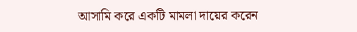আসামি করে একটি মামলা দায়ের করেন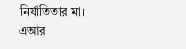নির্যাতিতার মা।
এআর